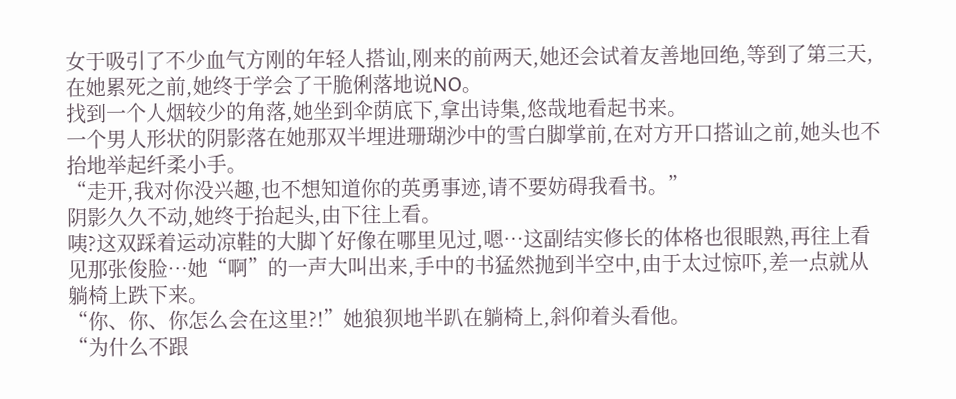女于吸引了不少血气方刚的年轻人搭讪,刚来的前两天,她还会试着友善地回绝,等到了第三天,在她累死之前,她终于学会了干脆俐落地说NO。
找到一个人烟较少的角落,她坐到伞荫底下,拿出诗集,悠哉地看起书来。
一个男人形状的阴影落在她那双半埋进珊瑚沙中的雪白脚掌前,在对方开口搭讪之前,她头也不抬地举起纤柔小手。
“走开,我对你没兴趣,也不想知道你的英勇事迹,请不要妨碍我看书。”
阴影久久不动,她终于抬起头,由下往上看。
咦?这双踩着运动凉鞋的大脚丫好像在哪里见过,嗯…这副结实修长的体格也很眼熟,再往上看见那张俊脸…她“啊”的一声大叫出来,手中的书猛然抛到半空中,由于太过惊吓,差一点就从躺椅上跌下来。
“你、你、你怎么会在这里?!”她狼狈地半趴在躺椅上,斜仰着头看他。
“为什么不跟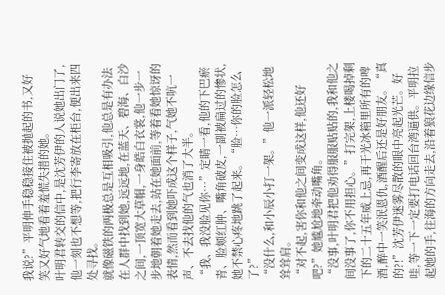我说?”平明伸手稳稳接住被抛起的书,又好笑又好气地看着羞慌失措的她。
叶明君转交的信中,是沈芳伊的人说她出门了,他一刻也不想等,把行李寄放在柜台,便出来四处寻找。
就像磁铁的两极总是互相吸引,他总是有办法在人群中找到她,远远地,在蓝天、碧海、白沙之间,一顶宽大草帽,一身皓白衣裳,他一步一步地朝着她走去,站在她面前,等着看她惊讶的表情,然而看到她吓成这个样子,气她不吭一声、不去找他的气也消了大半。
“我、我没脸见你…”定睛一看,他的下巴瘀青、脸颊红肿、嘴角破皮,一副被扁过的惨状,她不禁心疼地跳了起来。“脸…你的脸怎么了?”
“没什么,和小辰小打一架。”他一派轻松地耸耸肩。
“对不起,害你和他之间变成这样,他还好吧?”她尴尬地牵动嘴角。
“没事,叶明君把他劝得服服贴贴的,我和他之间没事了,你不用担心。”打完架,上楼喝掉剩下的二十五年威上忌,再干光冰箱里所有的啤酒,醉中一笑泯恩仇,酒醒后还是好朋友。“真的?!”沈芳伊迷雾尽散的眼中亮起光芒。好哇,等一下一定要打电话回台湾逼供。平明拉起她的手,往海的方向走去,沿着狼花边缘信步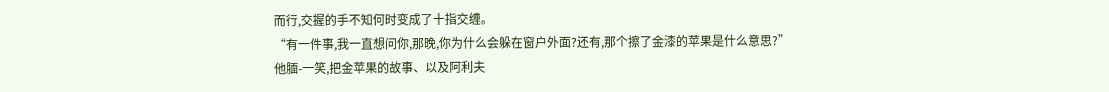而行,交握的手不知何时变成了十指交缠。
“有一件事,我一直想问你,那晚,你为什么会躲在窗户外面?还有,那个擦了金漆的苹果是什么意思?”
他腼-一笑,把金苹果的故事、以及阿利夫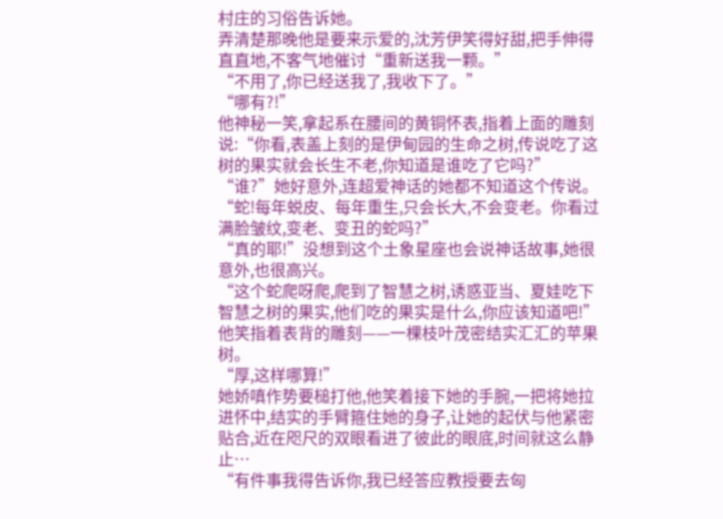村庄的习俗告诉她。
弄清楚那晚他是要来示爱的,沈芳伊笑得好甜,把手伸得直直地,不客气地催讨“重新送我一颗。”
“不用了,你已经送我了,我收下了。”
“哪有?!”
他神秘一笑,拿起系在腰间的黄铜怀表,指着上面的雕刻说:“你看,表盖上刻的是伊甸园的生命之树,传说吃了这树的果实就会长生不老,你知道是谁吃了它吗?”
“谁?”她好意外,连超爱神话的她都不知道这个传说。
“蛇!每年蜕皮、每年重生,只会长大,不会变老。你看过满脸皱纹,变老、变丑的蛇吗?”
“真的耶!”没想到这个土象星座也会说神话故事,她很意外,也很高兴。
“这个蛇爬呀爬,爬到了智慧之树,诱惑亚当、夏娃吃下智慧之树的果实,他们吃的果实是什么,你应该知道吧!”他笑指着表背的雕刻——一棵枝叶茂密结实汇汇的苹果树。
“厚,这样哪算!”
她娇嗔作势要槌打他,他笑着接下她的手腕,一把将她拉进怀中,结实的手臂箍住她的身子,让她的起伏与他紧密贴合,近在咫尺的双眼看进了彼此的眼底,时间就这么静止…
“有件事我得告诉你,我已经答应教授要去匈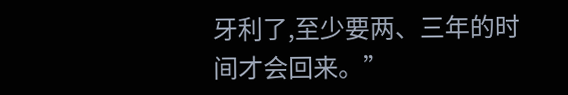牙利了,至少要两、三年的时间才会回来。”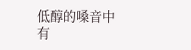低醇的嗓音中有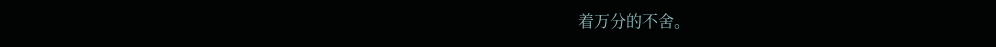着万分的不舍。